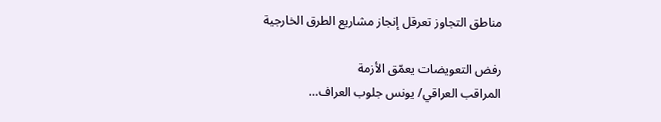مناطق التجاوز تعرقل إنجاز مشاريع الطرق الخارجية

رفض التعويضات يعمّق الأزمة
المراقب العراقي/ يونس جلوب العراف…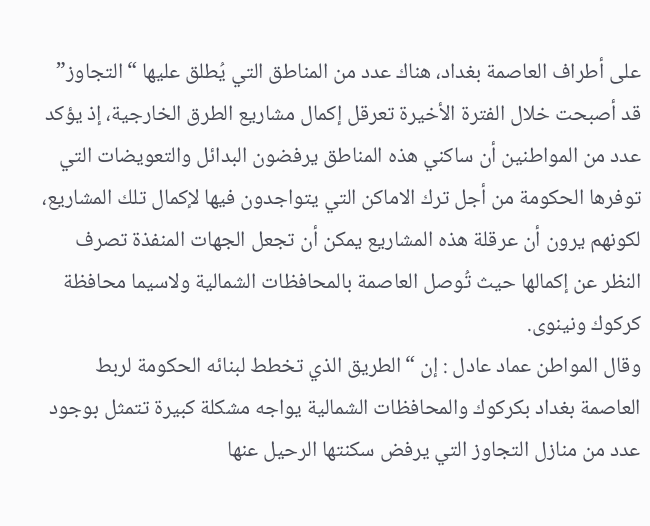على أطراف العاصمة بغداد، هناك عدد من المناطق التي يُطلق عليها “التجاوز” قد أصبحت خلال الفترة الأخيرة تعرقل إكمال مشاريع الطرق الخارجية، إذ يؤكد عدد من المواطنين أن ساكني هذه المناطق يرفضون البدائل والتعويضات التي توفرها الحكومة من أجل ترك الاماكن التي يتواجدون فيها لإكمال تلك المشاريع، لكونهم يرون أن عرقلة هذه المشاريع يمكن أن تجعل الجهات المنفذة تصرف النظر عن إكمالها حيث تُوصل العاصمة بالمحافظات الشمالية ولاسيما محافظة كركوك ونينوى.
وقال المواطن عماد عادل : إن “الطريق الذي تخطط لبنائه الحكومة لربط العاصمة بغداد بكركوك والمحافظات الشمالية يواجه مشكلة كبيرة تتمثل بوجود عدد من منازل التجاوز التي يرفض سكنتها الرحيل عنها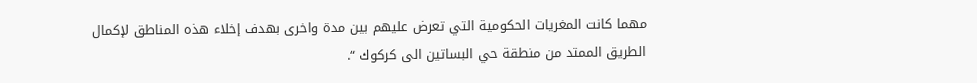مهما كانت المغريات الحكومية التي تعرض عليهم بين مدة واخرى بهدف إخلاء هذه المناطق لإكمال الطريق الممتد من منطقة حي البساتين الى كركوك “.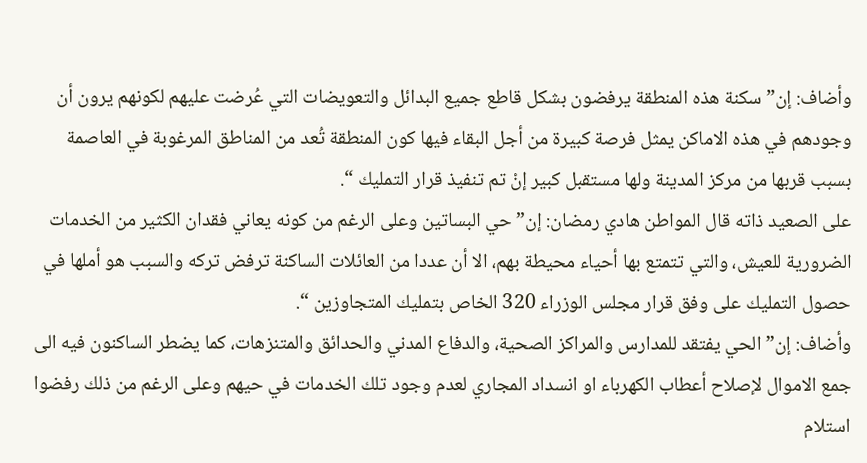وأضاف: إن” سكنة هذه المنطقة يرفضون بشكل قاطع جميع البدائل والتعويضات التي عُرضت عليهم لكونهم يرون أن وجودهم في هذه الاماكن يمثل فرصة كبيرة من أجل البقاء فيها كون المنطقة تُعد من المناطق المرغوبة في العاصمة بسبب قربها من مركز المدينة ولها مستقبل كبير إنْ تم تنفيذ قرار التمليك “.
على الصعيد ذاته قال المواطن هادي رمضان: إن” حي البساتين وعلى الرغم من كونه يعاني فقدان الكثير من الخدمات الضرورية للعيش، والتي تتمتع بها أحياء محيطة بهم، الا أن عددا من العائلات الساكنة ترفض تركه والسبب هو أملها في حصول التمليك على وفق قرار مجلس الوزراء 320 الخاص بتمليك المتجاوزين “.
وأضاف: إن” الحي يفتقد للمدارس والمراكز الصحية، والدفاع المدني والحدائق والمتنزهات، كما يضطر الساكنون فيه الى جمع الاموال لإصلاح أعطاب الكهرباء او انسداد المجاري لعدم وجود تلك الخدمات في حيهم وعلى الرغم من ذلك رفضوا استلام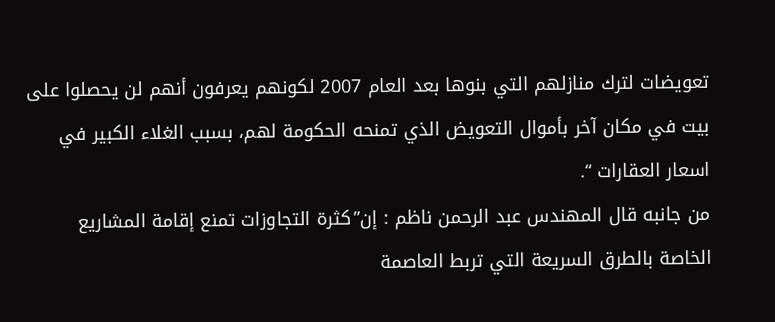تعويضات لترك منازلهم التي بنوها بعد العام 2007 لكونهم يعرفون أنهم لن يحصلوا على بيت في مكان آخر بأموال التعويض الذي تمنحه الحكومة لهم، بسبب الغلاء الكبير في اسعار العقارات “.
من جانبه قال المهندس عبد الرحمن ناظم : إن”كثرة التجاوزات تمنع إقامة المشاريع الخاصة بالطرق السريعة التي تربط العاصمة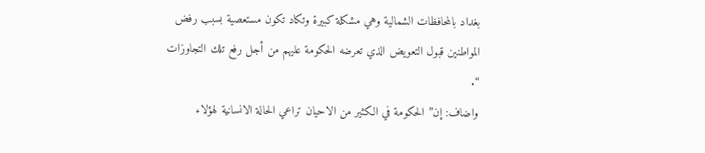بغداد بالمحافظات الشمالية وهي مشكلة كبيرة وتكاد تكون مستعصية بسبب رفض المواطنين قبول التعويض الذي تعرضه الحكومة عليهم من أجل رفع تلك التجاوزات “.
واضاف: إن” الحكومة في الكثير من الاحيان تراعي الحالة الانسانية لهؤلاء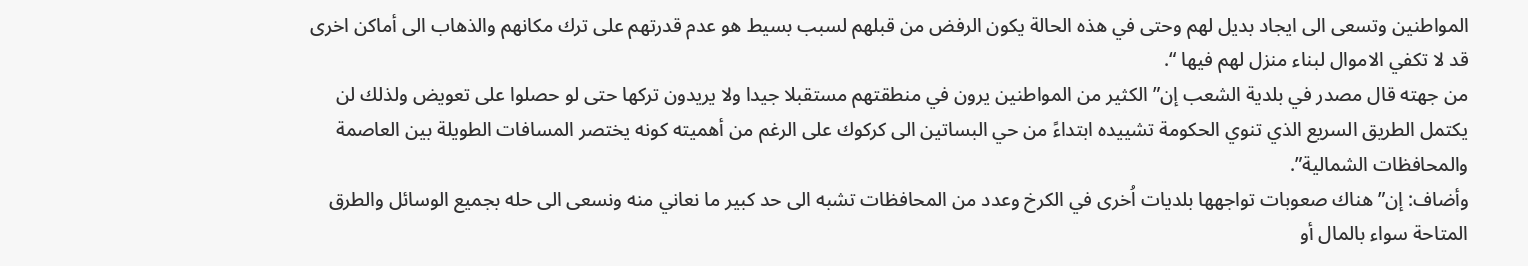المواطنين وتسعى الى ايجاد بديل لهم وحتى في هذه الحالة يكون الرفض من قبلهم لسبب بسيط هو عدم قدرتهم على ترك مكانهم والذهاب الى أماكن اخرى قد لا تكفي الاموال لبناء منزل لهم فيها “.
من جهته قال مصدر في بلدية الشعب إن” الكثير من المواطنين يرون في منطقتهم مستقبلا جيدا ولا يريدون تركها حتى لو حصلوا على تعويض ولذلك لن يكتمل الطريق السريع الذي تنوي الحكومة تشييده ابتداءً من حي البساتين الى كركوك على الرغم من أهميته كونه يختصر المسافات الطويلة بين العاصمة والمحافظات الشمالية”.
وأضاف: إن” هناك صعوبات تواجهها بلديات اُخرى في الكرخ وعدد من المحافظات تشبه الى حد كبير ما نعاني منه ونسعى الى حله بجميع الوسائل والطرق المتاحة سواء بالمال أو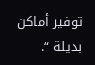توفير أماكن بديلة “.